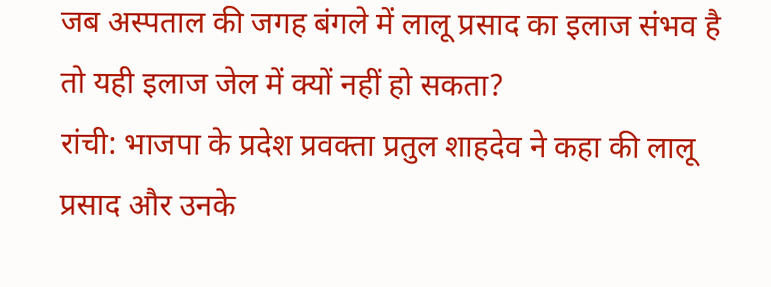जब अस्पताल की जगह बंगले में लालू प्रसाद का इलाज संभव है तो यही इलाज जेल में क्यों नहीं हो सकता?
रांची: भाजपा के प्रदेश प्रवक्ता प्रतुल शाहदेव ने कहा की लालू प्रसाद और उनके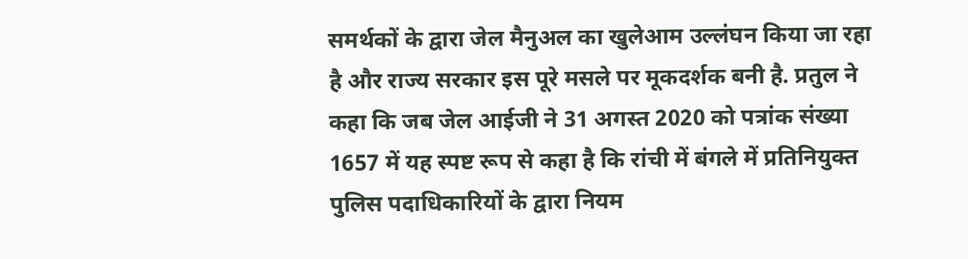समर्थकों के द्वारा जेल मैनुअल का खुलेआम उल्लंघन किया जा रहा है और राज्य सरकार इस पूरे मसले पर मूकदर्शक बनी है. प्रतुल ने कहा कि जब जेल आईजी ने 31 अगस्त 2020 को पत्रांक संख्या 1657 में यह स्पष्ट रूप से कहा है कि रांची में बंगले में प्रतिनियुक्त पुलिस पदाधिकारियों के द्वारा नियम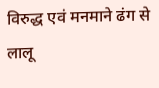विरुद्ध एवं मनमाने ढंग से लालू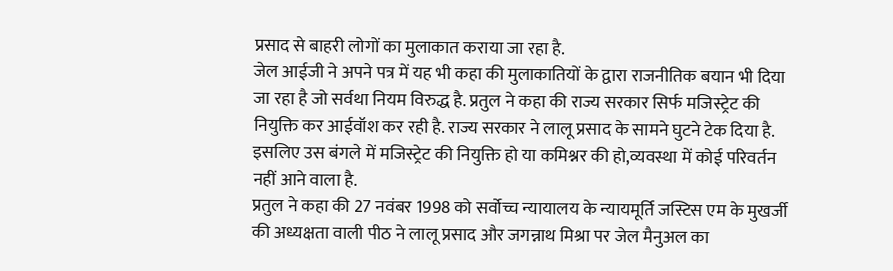प्रसाद से बाहरी लोगों का मुलाकात कराया जा रहा है.
जेल आईजी ने अपने पत्र में यह भी कहा की मुलाकातियों के द्वारा राजनीतिक बयान भी दिया जा रहा है जो सर्वथा नियम विरुद्ध है. प्रतुल ने कहा की राज्य सरकार सिर्फ मजिस्ट्रेट की नियुक्ति कर आईवॉश कर रही है. राज्य सरकार ने लालू प्रसाद के सामने घुटने टेक दिया है. इसलिए उस बंगले में मजिस्ट्रेट की नियुक्ति हो या कमिश्नर की हो,व्यवस्था में कोई परिवर्तन नहीं आने वाला है.
प्रतुल ने कहा की 27 नवंबर 1998 को सर्वोच्च न्यायालय के न्यायमूर्ति जस्टिस एम के मुखर्जी की अध्यक्षता वाली पीठ ने लालू प्रसाद और जगन्नाथ मिश्रा पर जेल मैनुअल का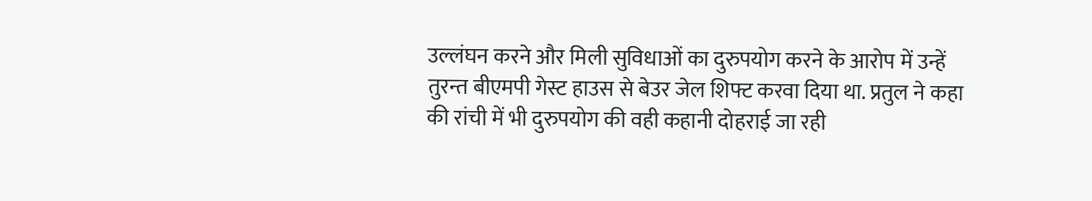उल्लंघन करने और मिली सुविधाओं का दुरुपयोग करने के आरोप में उन्हें तुरन्त बीएमपी गेस्ट हाउस से बेउर जेल शिफ्ट करवा दिया था. प्रतुल ने कहा की रांची में भी दुरुपयोग की वही कहानी दोहराई जा रही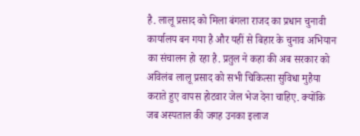है. लालू प्रसाद को मिला बंगला राजद का प्रधान चुनावी कार्यालय बन गया है और यहीं से बिहार के चुनाव अभियान का संचालन हो रहा है. प्रतुल ने कहा की अब सरकार को अविलंब लालू प्रसाद को सभी चिकित्सा सुविधा मुहैया कराते हुए वापस होटवार जेल भेज देना चाहिए. क्योंकि जब अस्पताल की जगह उनका इलाज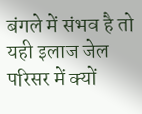बंगले में संभव है तो यही इलाज जेल परिसर में क्यों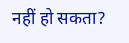नहीं हो सकता?